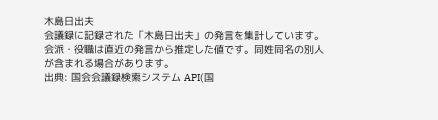木島日出夫
会議録に記録された「木島日出夫」の発言を集計しています。会派・役職は直近の発言から推定した値です。同姓同名の別人が含まれる場合があります。
出典: 国会会議録検索システム API(国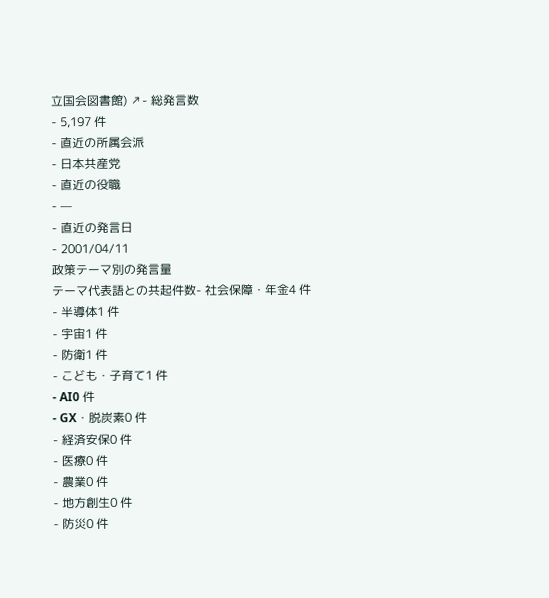立国会図書館) ↗- 総発言数
- 5,197 件
- 直近の所属会派
- 日本共産党
- 直近の役職
- —
- 直近の発言日
- 2001/04/11
政策テーマ別の発言量
テーマ代表語との共起件数- 社会保障・年金4 件
- 半導体1 件
- 宇宙1 件
- 防衛1 件
- こども・子育て1 件
- AI0 件
- GX・脱炭素0 件
- 経済安保0 件
- 医療0 件
- 農業0 件
- 地方創生0 件
- 防災0 件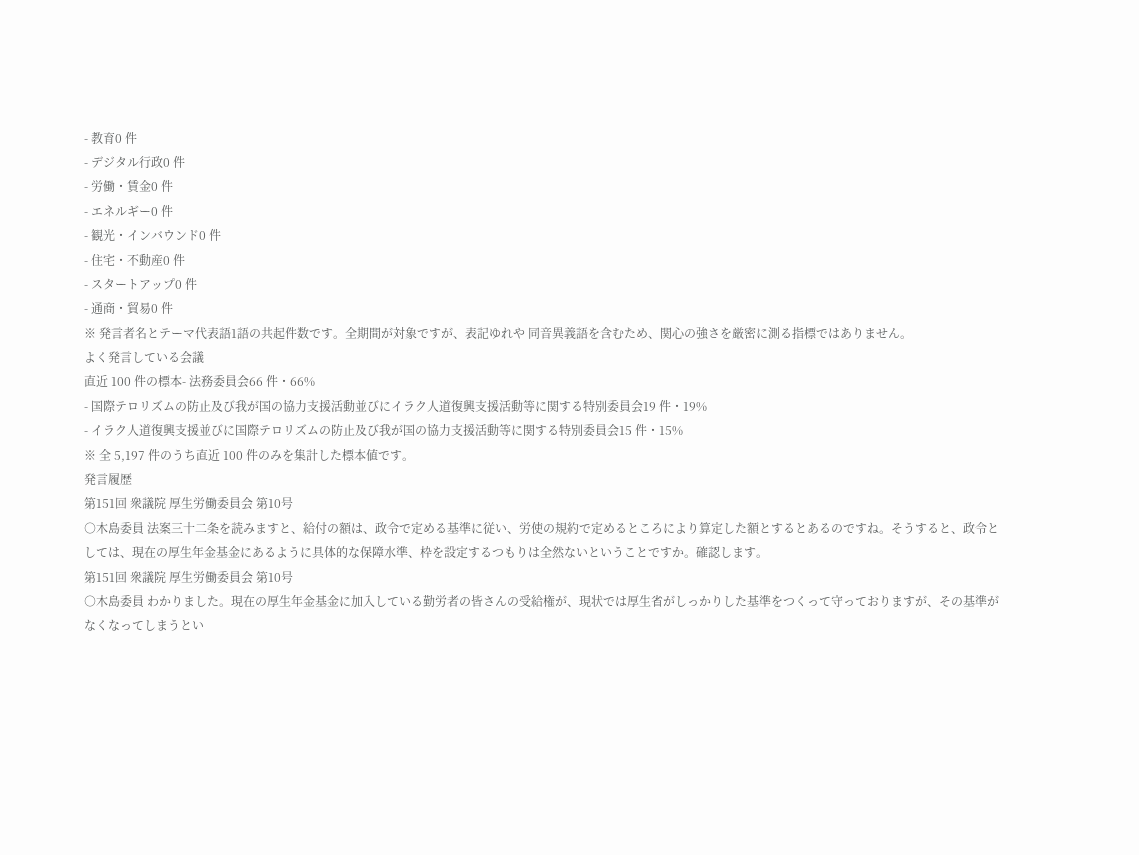- 教育0 件
- デジタル行政0 件
- 労働・賃金0 件
- エネルギー0 件
- 観光・インバウンド0 件
- 住宅・不動産0 件
- スタートアップ0 件
- 通商・貿易0 件
※ 発言者名とテーマ代表語1語の共起件数です。全期間が対象ですが、表記ゆれや 同音異義語を含むため、関心の強さを厳密に測る指標ではありません。
よく発言している会議
直近 100 件の標本- 法務委員会66 件・66%
- 国際テロリズムの防止及び我が国の協力支援活動並びにイラク人道復興支援活動等に関する特別委員会19 件・19%
- イラク人道復興支援並びに国際テロリズムの防止及び我が国の協力支援活動等に関する特別委員会15 件・15%
※ 全 5,197 件のうち直近 100 件のみを集計した標本値です。
発言履歴
第151回 衆議院 厚生労働委員会 第10号
○木島委員 法案三十二条を読みますと、給付の額は、政令で定める基準に従い、労使の規約で定めるところにより算定した額とするとあるのですね。そうすると、政令としては、現在の厚生年金基金にあるように具体的な保障水準、枠を設定するつもりは全然ないということですか。確認します。
第151回 衆議院 厚生労働委員会 第10号
○木島委員 わかりました。現在の厚生年金基金に加入している勤労者の皆さんの受給権が、現状では厚生省がしっかりした基準をつくって守っておりますが、その基準がなくなってしまうとい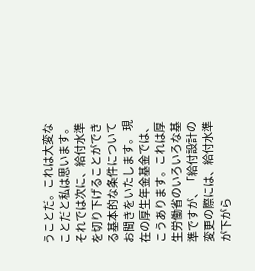うことだ。これは大変なことだと私は思います。 それでは次に、給付水準を切り下げることができる基本的な条件についてお聞きをいたします。 現在の厚生年金基金では、こうあります。これは厚生労働省のいろいろな基準ですが、「給付設計の変更の際には、給付水準が下がら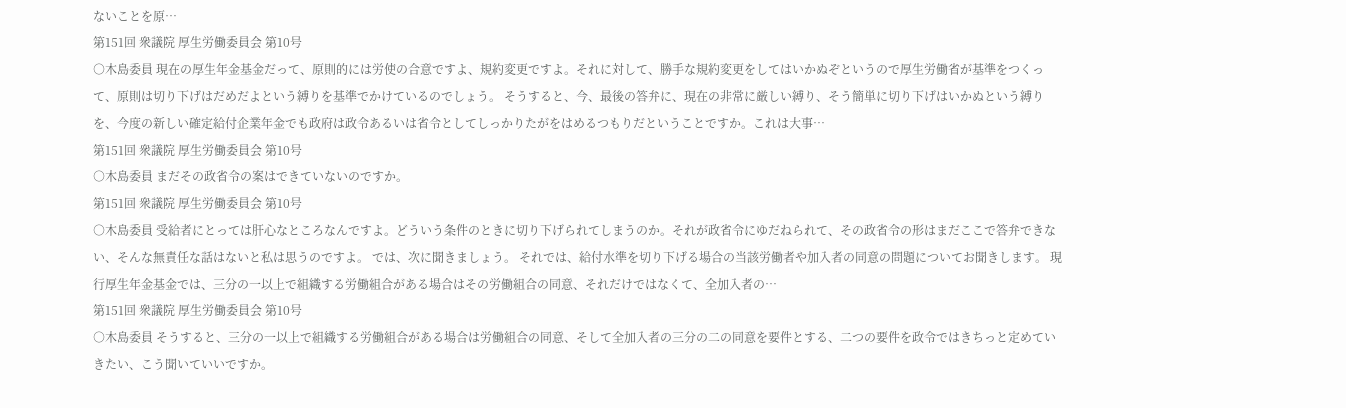ないことを原…
第151回 衆議院 厚生労働委員会 第10号
○木島委員 現在の厚生年金基金だって、原則的には労使の合意ですよ、規約変更ですよ。それに対して、勝手な規約変更をしてはいかぬぞというので厚生労働省が基準をつくって、原則は切り下げはだめだよという縛りを基準でかけているのでしょう。 そうすると、今、最後の答弁に、現在の非常に厳しい縛り、そう簡単に切り下げはいかぬという縛りを、今度の新しい確定給付企業年金でも政府は政令あるいは省令としてしっかりたがをはめるつもりだということですか。これは大事…
第151回 衆議院 厚生労働委員会 第10号
○木島委員 まだその政省令の案はできていないのですか。
第151回 衆議院 厚生労働委員会 第10号
○木島委員 受給者にとっては肝心なところなんですよ。どういう条件のときに切り下げられてしまうのか。それが政省令にゆだねられて、その政省令の形はまだここで答弁できない、そんな無責任な話はないと私は思うのですよ。 では、次に聞きましょう。 それでは、給付水準を切り下げる場合の当該労働者や加入者の同意の問題についてお聞きします。 現行厚生年金基金では、三分の一以上で組織する労働組合がある場合はその労働組合の同意、それだけではなくて、全加入者の…
第151回 衆議院 厚生労働委員会 第10号
○木島委員 そうすると、三分の一以上で組織する労働組合がある場合は労働組合の同意、そして全加入者の三分の二の同意を要件とする、二つの要件を政令ではきちっと定めていきたい、こう聞いていいですか。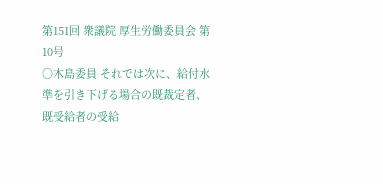第151回 衆議院 厚生労働委員会 第10号
○木島委員 それでは次に、給付水準を引き下げる場合の既裁定者、既受給者の受給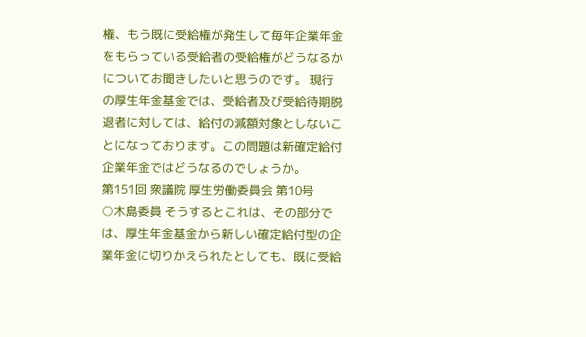権、もう既に受給権が発生して毎年企業年金をもらっている受給者の受給権がどうなるかについてお聞きしたいと思うのです。 現行の厚生年金基金では、受給者及び受給待期脱退者に対しては、給付の減額対象としないことになっております。この問題は新確定給付企業年金ではどうなるのでしょうか。
第151回 衆議院 厚生労働委員会 第10号
○木島委員 そうするとこれは、その部分では、厚生年金基金から新しい確定給付型の企業年金に切りかえられたとしても、既に受給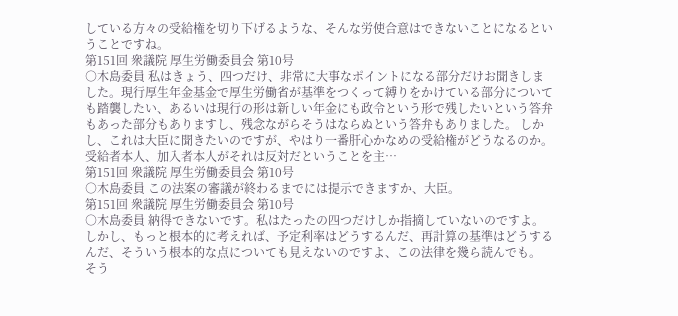している方々の受給権を切り下げるような、そんな労使合意はできないことになるということですね。
第151回 衆議院 厚生労働委員会 第10号
○木島委員 私はきょう、四つだけ、非常に大事なポイントになる部分だけお聞きしました。現行厚生年金基金で厚生労働省が基準をつくって縛りをかけている部分についても踏襲したい、あるいは現行の形は新しい年金にも政令という形で残したいという答弁もあった部分もありますし、残念ながらそうはならぬという答弁もありました。 しかし、これは大臣に聞きたいのですが、やはり一番肝心かなめの受給権がどうなるのか。受給者本人、加入者本人がそれは反対だということを主…
第151回 衆議院 厚生労働委員会 第10号
○木島委員 この法案の審議が終わるまでには提示できますか、大臣。
第151回 衆議院 厚生労働委員会 第10号
○木島委員 納得できないです。私はたったの四つだけしか指摘していないのですよ。しかし、もっと根本的に考えれば、予定利率はどうするんだ、再計算の基準はどうするんだ、そういう根本的な点についても見えないのですよ、この法律を幾ら読んでも。 そう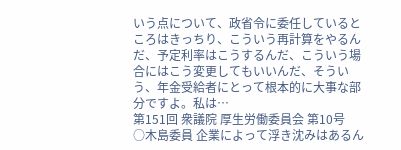いう点について、政省令に委任しているところはきっちり、こういう再計算をやるんだ、予定利率はこうするんだ、こういう場合にはこう変更してもいいんだ、そういう、年金受給者にとって根本的に大事な部分ですよ。私は…
第151回 衆議院 厚生労働委員会 第10号
○木島委員 企業によって浮き沈みはあるん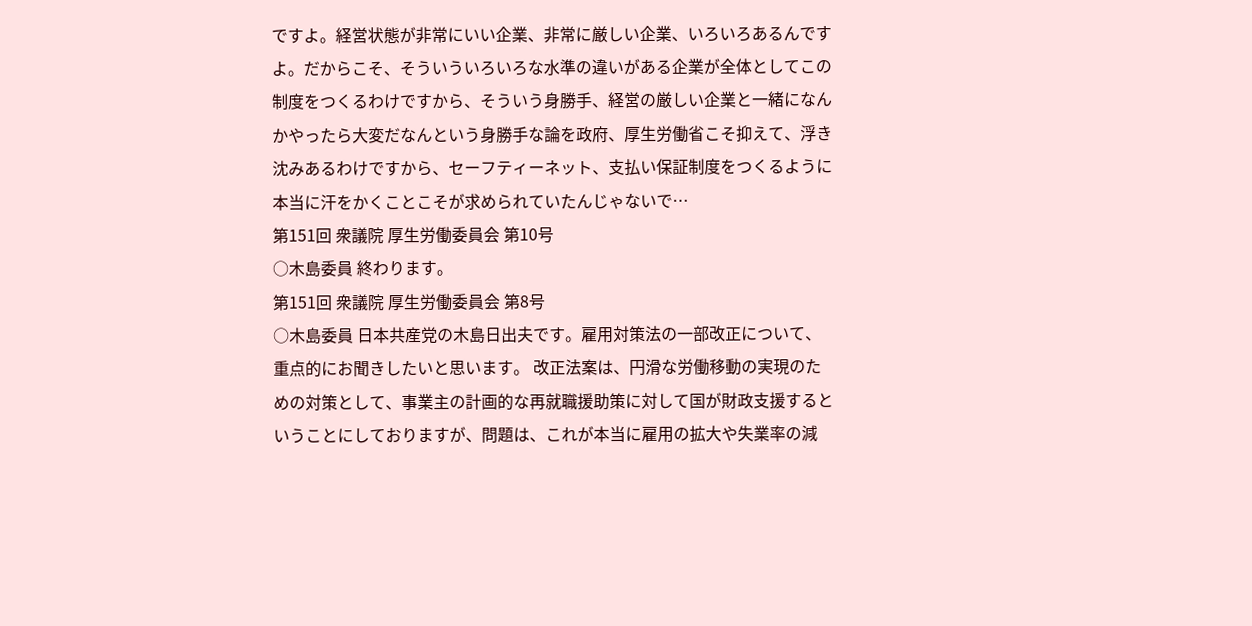ですよ。経営状態が非常にいい企業、非常に厳しい企業、いろいろあるんですよ。だからこそ、そういういろいろな水準の違いがある企業が全体としてこの制度をつくるわけですから、そういう身勝手、経営の厳しい企業と一緒になんかやったら大変だなんという身勝手な論を政府、厚生労働省こそ抑えて、浮き沈みあるわけですから、セーフティーネット、支払い保証制度をつくるように本当に汗をかくことこそが求められていたんじゃないで…
第151回 衆議院 厚生労働委員会 第10号
○木島委員 終わります。
第151回 衆議院 厚生労働委員会 第8号
○木島委員 日本共産党の木島日出夫です。雇用対策法の一部改正について、重点的にお聞きしたいと思います。 改正法案は、円滑な労働移動の実現のための対策として、事業主の計画的な再就職援助策に対して国が財政支援するということにしておりますが、問題は、これが本当に雇用の拡大や失業率の減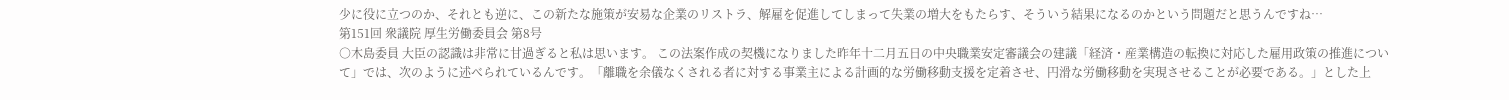少に役に立つのか、それとも逆に、この新たな施策が安易な企業のリストラ、解雇を促進してしまって失業の増大をもたらす、そういう結果になるのかという問題だと思うんですね…
第151回 衆議院 厚生労働委員会 第8号
○木島委員 大臣の認識は非常に甘過ぎると私は思います。 この法案作成の契機になりました昨年十二月五日の中央職業安定審議会の建議「経済・産業構造の転換に対応した雇用政策の推進について」では、次のように述べられているんです。「離職を余儀なくされる者に対する事業主による計画的な労働移動支援を定着させ、円滑な労働移動を実現させることが必要である。」とした上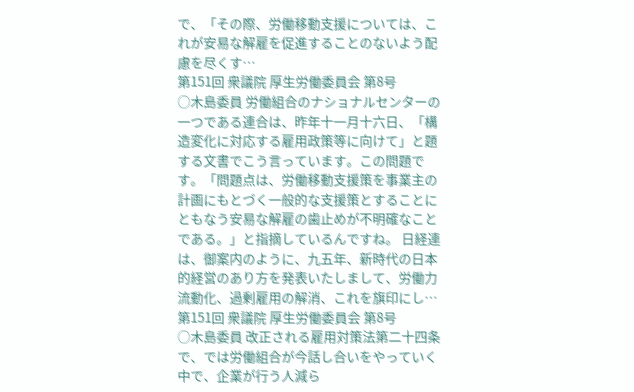で、「その際、労働移動支援については、これが安易な解雇を促進することのないよう配慮を尽くす…
第151回 衆議院 厚生労働委員会 第8号
○木島委員 労働組合のナショナルセンターの一つである連合は、昨年十一月十六日、「構造変化に対応する雇用政策等に向けて」と題する文書でこう言っています。この問題です。「問題点は、労働移動支援策を事業主の計画にもとづく一般的な支援策とすることにともなう安易な解雇の歯止めが不明確なことである。」と指摘しているんですね。 日経連は、御案内のように、九五年、新時代の日本的経営のあり方を発表いたしまして、労働力流動化、過剰雇用の解消、これを旗印にし…
第151回 衆議院 厚生労働委員会 第8号
○木島委員 改正される雇用対策法第二十四条で、では労働組合が今話し合いをやっていく中で、企業が行う人減ら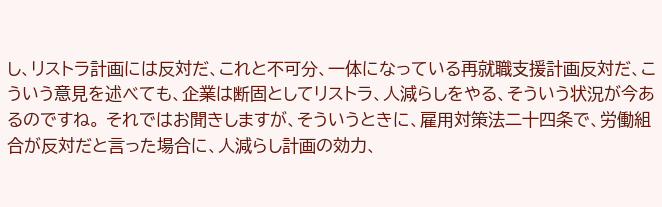し、リストラ計画には反対だ、これと不可分、一体になっている再就職支援計画反対だ、こういう意見を述べても、企業は断固としてリストラ、人減らしをやる、そういう状況が今あるのですね。 それではお聞きしますが、そういうときに、雇用対策法二十四条で、労働組合が反対だと言った場合に、人減らし計画の効力、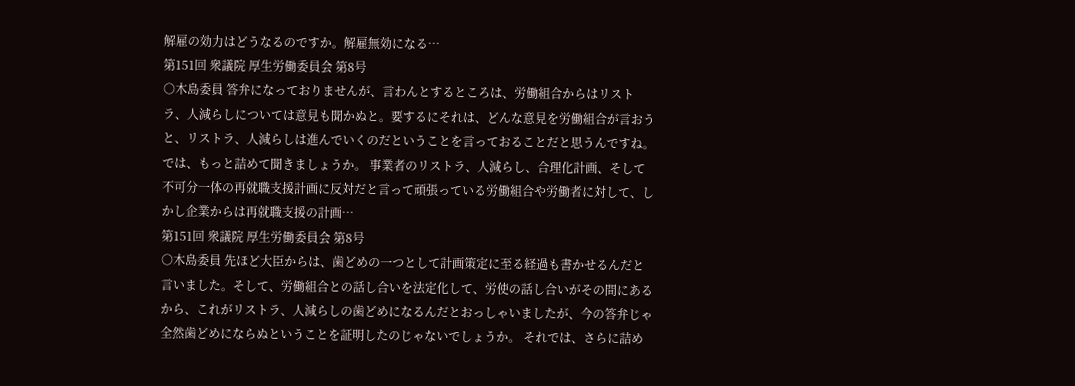解雇の効力はどうなるのですか。解雇無効になる…
第151回 衆議院 厚生労働委員会 第8号
○木島委員 答弁になっておりませんが、言わんとするところは、労働組合からはリストラ、人減らしについては意見も聞かぬと。要するにそれは、どんな意見を労働組合が言おうと、リストラ、人減らしは進んでいくのだということを言っておることだと思うんですね。 では、もっと詰めて聞きましょうか。 事業者のリストラ、人減らし、合理化計画、そして不可分一体の再就職支援計画に反対だと言って頑張っている労働組合や労働者に対して、しかし企業からは再就職支援の計画…
第151回 衆議院 厚生労働委員会 第8号
○木島委員 先ほど大臣からは、歯どめの一つとして計画策定に至る経過も書かせるんだと言いました。そして、労働組合との話し合いを法定化して、労使の話し合いがその間にあるから、これがリストラ、人減らしの歯どめになるんだとおっしゃいましたが、今の答弁じゃ全然歯どめにならぬということを証明したのじゃないでしょうか。 それでは、さらに詰め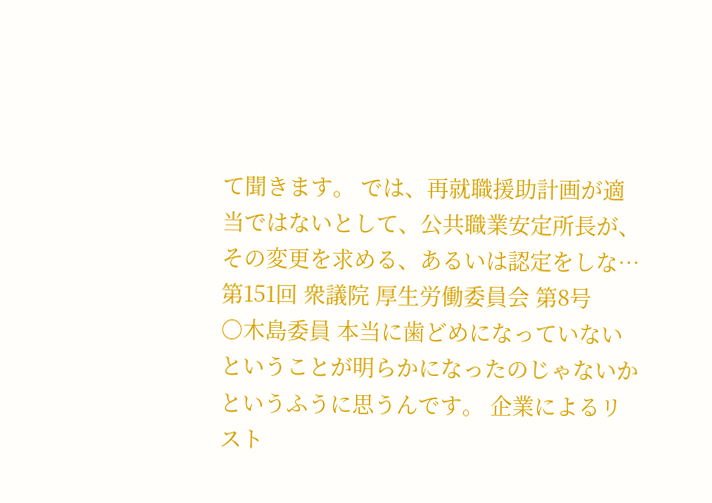て聞きます。 では、再就職援助計画が適当ではないとして、公共職業安定所長が、その変更を求める、あるいは認定をしな…
第151回 衆議院 厚生労働委員会 第8号
○木島委員 本当に歯どめになっていないということが明らかになったのじゃないかというふうに思うんです。 企業によるリスト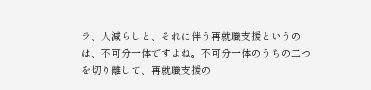ラ、人減らしと、それに伴う再就職支援というのは、不可分一体ですよね。不可分一体のうちの二つを切り離して、再就職支援の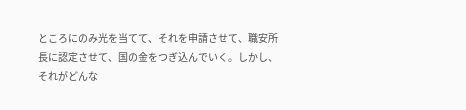ところにのみ光を当てて、それを申請させて、職安所長に認定させて、国の金をつぎ込んでいく。しかし、それがどんな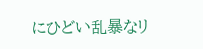にひどい乱暴なリ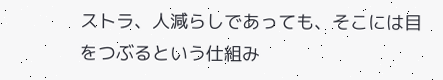ストラ、人減らしであっても、そこには目をつぶるという仕組み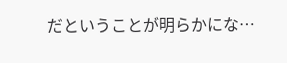だということが明らかにな…